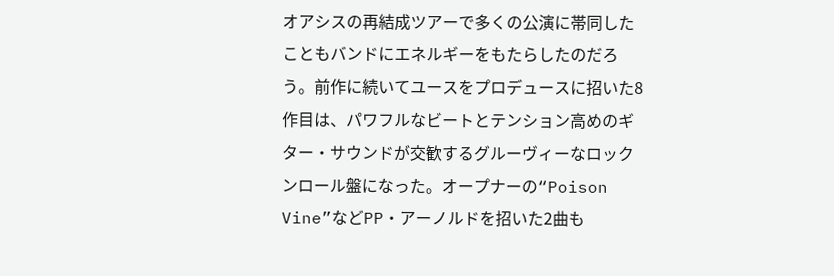オアシスの再結成ツアーで多くの公演に帯同したこともバンドにエネルギーをもたらしたのだろう。前作に続いてユースをプロデュースに招いた8作目は、パワフルなビートとテンション高めのギター・サウンドが交歓するグルーヴィーなロックンロール盤になった。オープナーの“Poison Vine”などPP・アーノルドを招いた2曲も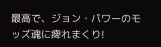最高で、ジョン・パワーのモッズ魂に痺れまくり!